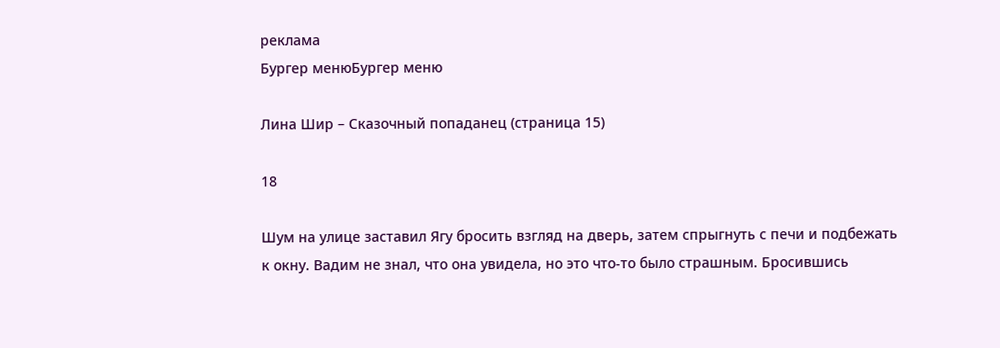реклама
Бургер менюБургер меню

Лина Шир – Сказочный попаданец (страница 15)

18

Шум на улице заставил Ягу бросить взгляд на дверь, затем спрыгнуть с печи и подбежать к окну. Вадим не знал, что она увидела, но это что-то было страшным. Бросившись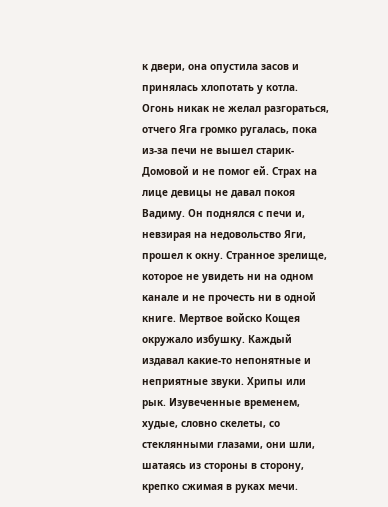к двери, она опустила засов и принялась хлопотать у котла. Огонь никак не желал разгораться, отчего Яга громко ругалась, пока из-за печи не вышел старик-Домовой и не помог ей. Страх на лице девицы не давал покоя Вадиму. Он поднялся с печи и, невзирая на недовольство Яги, прошел к окну. Странное зрелище, которое не увидеть ни на одном канале и не прочесть ни в одной книге. Мертвое войско Кощея окружало избушку. Каждый издавал какие-то непонятные и неприятные звуки. Хрипы или рык. Изувеченные временем, худые, словно скелеты, со стеклянными глазами, они шли, шатаясь из стороны в сторону, крепко сжимая в руках мечи.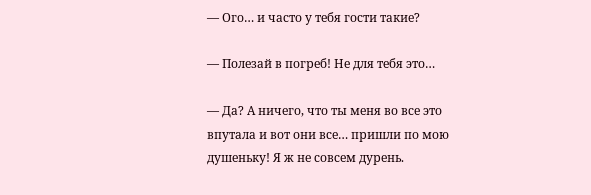— Ого… и часто у тебя гости такие?

— Полезай в погреб! Не для тебя это…

— Да? А ничего, что ты меня во все это впутала и вот они все… пришли по мою душеньку! Я ж не совсем дурень.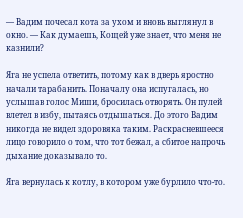— Вадим почесал кота за ухом и вновь выглянул в окно. — Как думаешь, Кощей уже знает, что меня не казнили?

Яга не успела ответить, потому как в дверь яростно начали тарабанить. Поначалу она испугалась, но услышав голос Миши, бросилась отворять. Он пулей влетел в избу, пытаясь отдышаться. До этого Вадим никогда не видел здоровяка таким. Раскрасневшееся лицо говорило о том, что тот бежал, а сбитое напрочь дыхание доказывало то.

Яга вернулась к котлу, в котором уже бурлило что-то.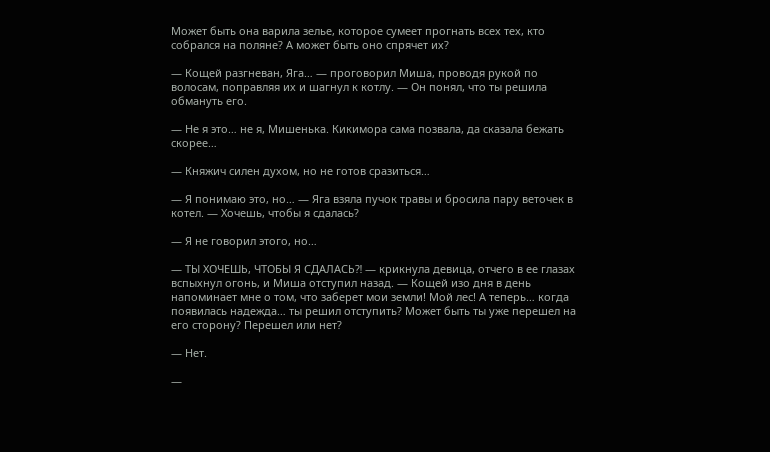Может быть она варила зелье, которое сумеет прогнать всех тех, кто собрался на поляне? А может быть оно спрячет их?

— Кощей разгневан, Яга… — проговорил Миша, проводя рукой по волосам, поправляя их и шагнул к котлу. — Он понял, что ты решила обмануть его.

— Не я это… не я, Мишенька. Кикимора сама позвала, да сказала бежать скорее…

— Княжич силен духом, но не готов сразиться…

— Я понимаю это, но… — Яга взяла пучок травы и бросила пару веточек в котел. — Хочешь, чтобы я сдалась?

— Я не говорил этого, но…

— ТЫ ХОЧЕШЬ, ЧТОБЫ Я СДАЛАСЬ⁈ — крикнула девица, отчего в ее глазах вспыхнул огонь, и Миша отступил назад. — Кощей изо дня в день напоминает мне о том, что заберет мои земли! Мой лес! А теперь… когда появилась надежда… ты решил отступить? Может быть ты уже перешел на его сторону? Перешел или нет?

— Нет.

—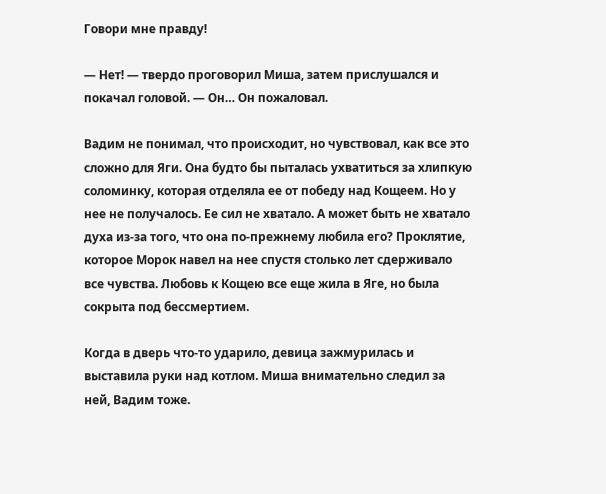Говори мне правду!

— Нет! — твердо проговорил Миша, затем прислушался и покачал головой. — Он… Он пожаловал.

Вадим не понимал, что происходит, но чувствовал, как все это сложно для Яги. Она будто бы пыталась ухватиться за хлипкую соломинку, которая отделяла ее от победу над Кощеем. Но у нее не получалось. Ее сил не хватало. А может быть не хватало духа из-за того, что она по-прежнему любила его? Проклятие, которое Морок навел на нее спустя столько лет сдерживало все чувства. Любовь к Кощею все еще жила в Яге, но была сокрыта под бессмертием.

Когда в дверь что-то ударило, девица зажмурилась и выставила руки над котлом. Миша внимательно следил за ней, Вадим тоже.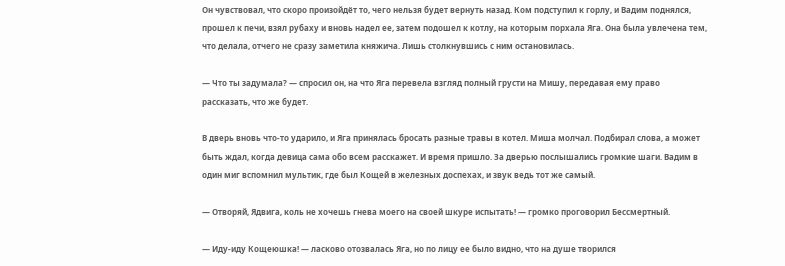Он чувствовал, что скоро произойдёт то, чего нельзя будет вернуть назад. Ком подступил к горлу, и Вадим поднялся, прошел к печи, взял рубаху и вновь надел ее, затем подошел к котлу, на которым порхала Яга. Она была увлечена тем, что делала, отчего не сразу заметила княжича. Лишь столкнувшись с ним остановилась.

— Что ты задумала? — спросил он, на что Яга перевела взгляд полный грусти на Мишу, передавая ему право рассказать, что же будет.

В дверь вновь что-то ударило, и Яга принялась бросать разные травы в котел. Миша молчал. Подбирал слова, а может быть ждал, когда девица сама обо всем расскажет. И время пришло. За дверью послышались громкие шаги. Вадим в один миг вспомнил мультик, где был Кощей в железных доспехах, и звук ведь тот же самый.

— Отворяй, Ядвига, коль не хочешь гнева моего на своей шкуре испытать! — громко проговорил Бессмертный.

— Иду-иду Кощеюшка! — ласково отозвалась Яга, но по лицу ее было видно, что на душе творился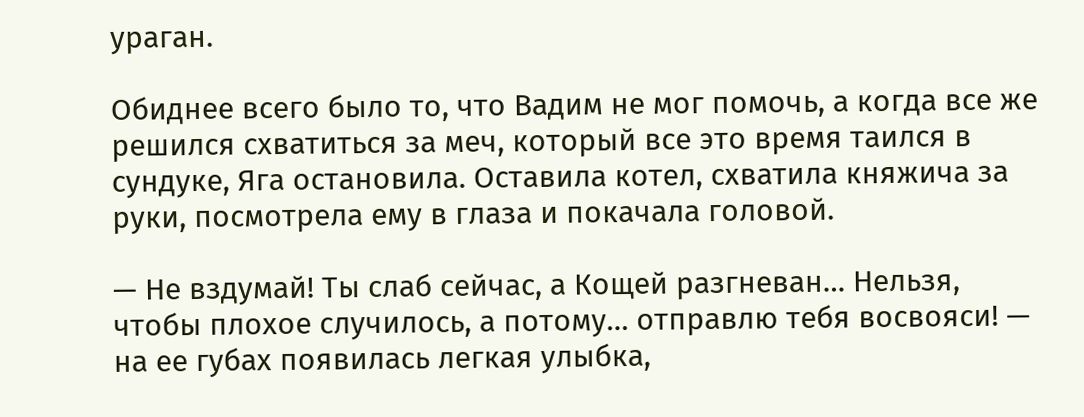ураган.

Обиднее всего было то, что Вадим не мог помочь, а когда все же решился схватиться за меч, который все это время таился в сундуке, Яга остановила. Оставила котел, схватила княжича за руки, посмотрела ему в глаза и покачала головой.

— Не вздумай! Ты слаб сейчас, а Кощей разгневан… Нельзя, чтобы плохое случилось, а потому… отправлю тебя восвояси! — на ее губах появилась легкая улыбка,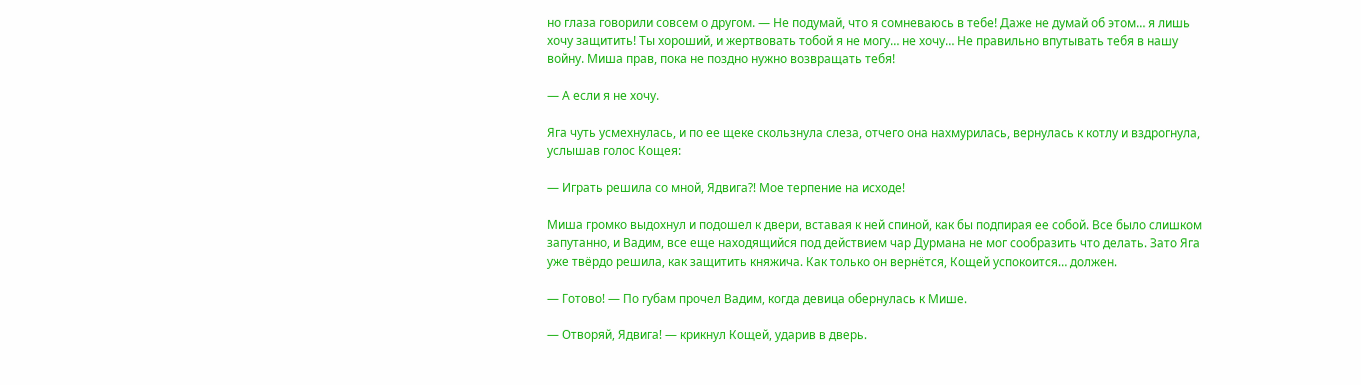но глаза говорили совсем о другом. — Не подумай, что я сомневаюсь в тебе! Даже не думай об этом… я лишь хочу защитить! Ты хороший, и жертвовать тобой я не могу… не хочу… Не правильно впутывать тебя в нашу войну. Миша прав, пока не поздно нужно возвращать тебя!

— А если я не хочу.

Яга чуть усмехнулась, и по ее щеке скользнула слеза, отчего она нахмурилась, вернулась к котлу и вздрогнула, услышав голос Кощея:

— Играть решила со мной, Ядвига⁈ Мое терпение на исходе!

Миша громко выдохнул и подошел к двери, вставая к ней спиной, как бы подпирая ее собой. Все было слишком запутанно, и Вадим, все еще находящийся под действием чар Дурмана не мог сообразить что делать. Зато Яга уже твёрдо решила, как защитить княжича. Как только он вернётся, Кощей успокоится… должен.

— Готово! — По губам прочел Вадим, когда девица обернулась к Мише.

— Отворяй, Ядвига! — крикнул Кощей, ударив в дверь.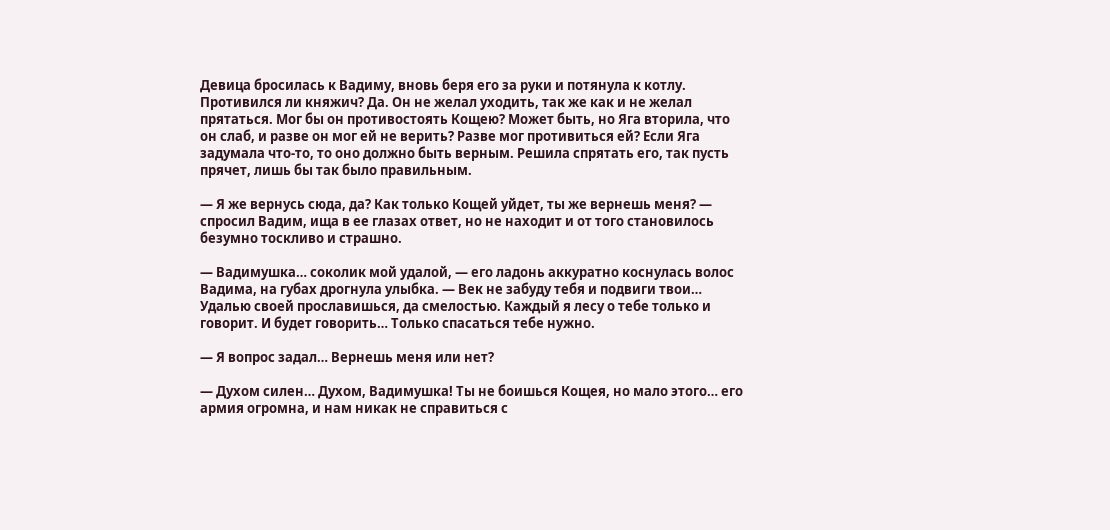Девица бросилась к Вадиму, вновь беря его за руки и потянула к котлу. Противился ли княжич? Да. Он не желал уходить, так же как и не желал прятаться. Мог бы он противостоять Кощею? Может быть, но Яга вторила, что он слаб, и разве он мог ей не верить? Разве мог противиться ей? Если Яга задумала что-то, то оно должно быть верным. Решила спрятать его, так пусть прячет, лишь бы так было правильным.

— Я же вернусь сюда, да? Как только Кощей уйдет, ты же вернешь меня? — спросил Вадим, ища в ее глазах ответ, но не находит и от того становилось безумно тоскливо и страшно.

— Вадимушка… соколик мой удалой, — его ладонь аккуратно коснулась волос Вадима, на губах дрогнула улыбка. — Век не забуду тебя и подвиги твои… Удалью своей прославишься, да смелостью. Каждый я лесу о тебе только и говорит. И будет говорить… Только спасаться тебе нужно.

— Я вопрос задал… Вернешь меня или нет?

— Духом силен… Духом, Вадимушка! Ты не боишься Кощея, но мало этого… его армия огромна, и нам никак не справиться с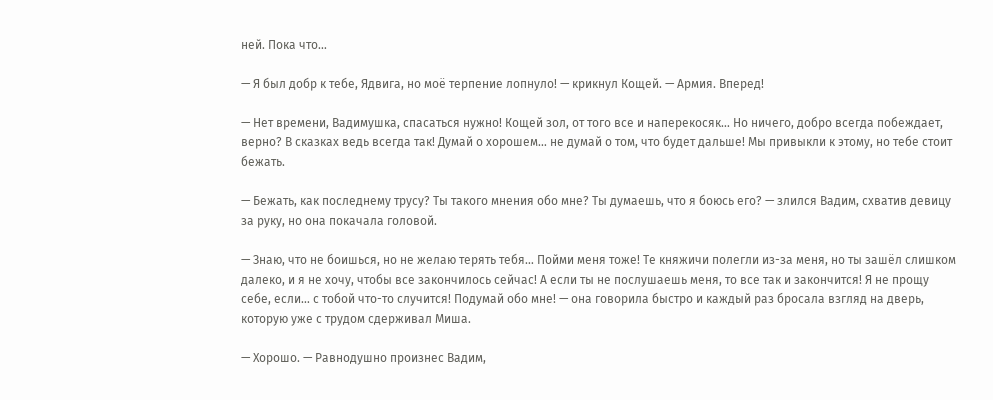ней. Пока что…

— Я был добр к тебе, Ядвига, но моё терпение лопнуло! — крикнул Кощей. — Армия. Вперед!

— Нет времени, Вадимушка, спасаться нужно! Кощей зол, от того все и наперекосяк… Но ничего, добро всегда побеждает, верно? В сказках ведь всегда так! Думай о хорошем… не думай о том, что будет дальше! Мы привыкли к этому, но тебе стоит бежать.

— Бежать, как последнему трусу? Ты такого мнения обо мне? Ты думаешь, что я боюсь его? — злился Вадим, схватив девицу за руку, но она покачала головой.

— Знаю, что не боишься, но не желаю терять тебя… Пойми меня тоже! Те княжичи полегли из-за меня, но ты зашёл слишком далеко, и я не хочу, чтобы все закончилось сейчас! А если ты не послушаешь меня, то все так и закончится! Я не прощу себе, если… с тобой что-то случится! Подумай обо мне! — она говорила быстро и каждый раз бросала взгляд на дверь, которую уже с трудом сдерживал Миша.

— Хорошо. — Равнодушно произнес Вадим,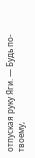отпуская руку Яги. — Будь по-твоему,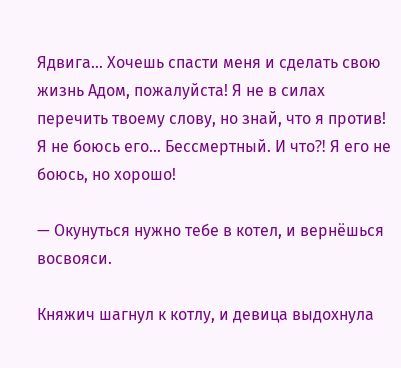Ядвига… Хочешь спасти меня и сделать свою жизнь Адом, пожалуйста! Я не в силах перечить твоему слову, но знай, что я против! Я не боюсь его… Бессмертный. И что⁈ Я его не боюсь, но хорошо!

— Окунуться нужно тебе в котел, и вернёшься восвояси.

Княжич шагнул к котлу, и девица выдохнула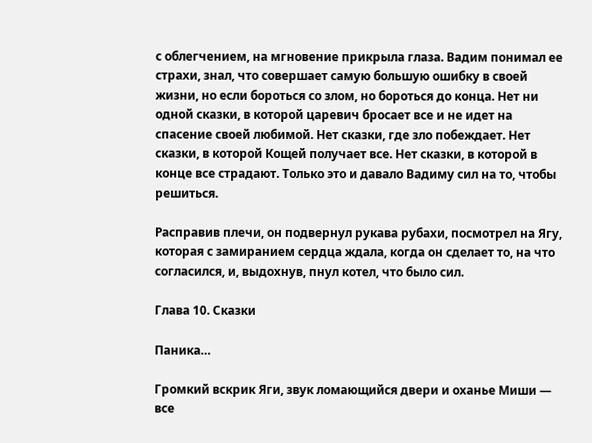с облегчением, на мгновение прикрыла глаза. Вадим понимал ее страхи, знал, что совершает самую большую ошибку в своей жизни, но если бороться со злом, но бороться до конца. Нет ни одной сказки, в которой царевич бросает все и не идет на спасение своей любимой. Нет сказки, где зло побеждает. Нет сказки, в которой Кощей получает все. Нет сказки, в которой в конце все страдают. Только это и давало Вадиму сил на то, чтобы решиться.

Расправив плечи, он подвернул рукава рубахи, посмотрел на Ягу, которая с замиранием сердца ждала, когда он сделает то, на что согласился, и, выдохнув, пнул котел, что было сил.

Глава 10. Сказки

Паника…

Громкий вскрик Яги, звук ломающийся двери и оханье Миши — все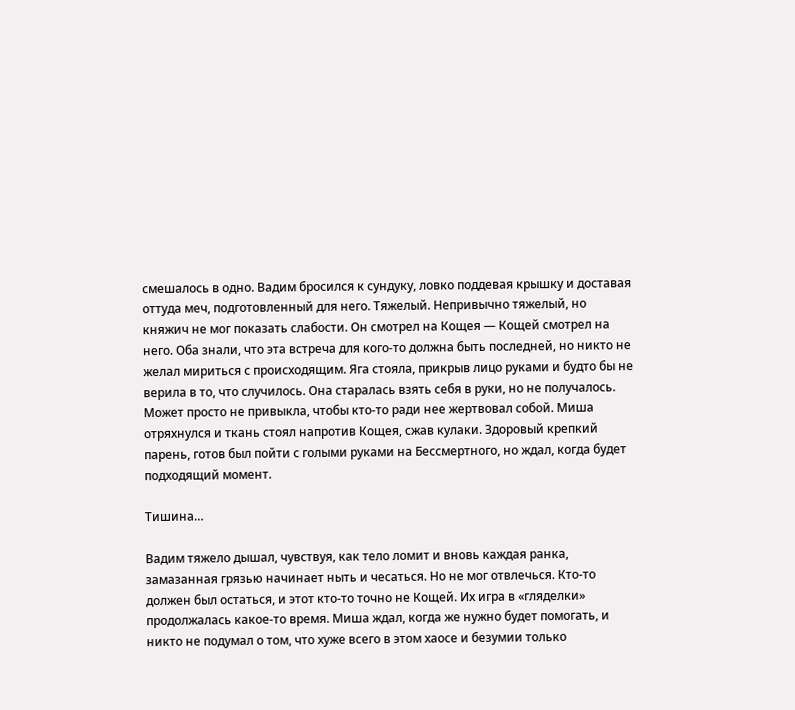смешалось в одно. Вадим бросился к сундуку, ловко поддевая крышку и доставая оттуда меч, подготовленный для него. Тяжелый. Непривычно тяжелый, но княжич не мог показать слабости. Он смотрел на Кощея — Кощей смотрел на него. Оба знали, что эта встреча для кого-то должна быть последней, но никто не желал мириться с происходящим. Яга стояла, прикрыв лицо руками и будто бы не верила в то, что случилось. Она старалась взять себя в руки, но не получалось. Может просто не привыкла, чтобы кто-то ради нее жертвовал собой. Миша отряхнулся и ткань стоял напротив Кощея, сжав кулаки. Здоровый крепкий парень, готов был пойти с голыми руками на Бессмертного, но ждал, когда будет подходящий момент.

Тишина…

Вадим тяжело дышал, чувствуя, как тело ломит и вновь каждая ранка, замазанная грязью начинает ныть и чесаться. Но не мог отвлечься. Кто-то должен был остаться, и этот кто-то точно не Кощей. Их игра в «гляделки» продолжалась какое-то время. Миша ждал, когда же нужно будет помогать, и никто не подумал о том, что хуже всего в этом хаосе и безумии только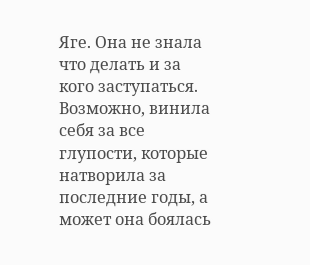Яге. Она не знала что делать и за кого заступаться. Возможно, винила себя за все глупости, которые натворила за последние годы, а может она боялась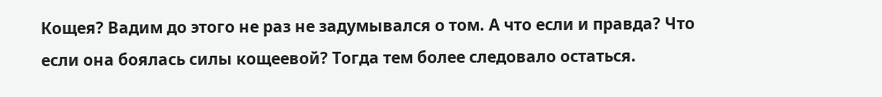Кощея? Вадим до этого не раз не задумывался о том. А что если и правда? Что если она боялась силы кощеевой? Тогда тем более следовало остаться.